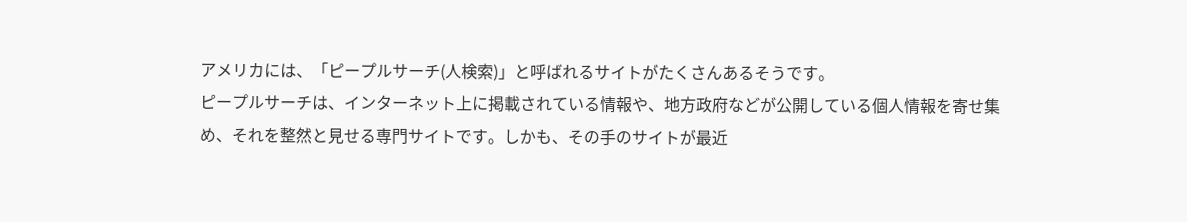アメリカには、「ピープルサーチ(人検索)」と呼ばれるサイトがたくさんあるそうです。
ピープルサーチは、インターネット上に掲載されている情報や、地方政府などが公開している個人情報を寄せ集め、それを整然と見せる専門サイトです。しかも、その手のサイトが最近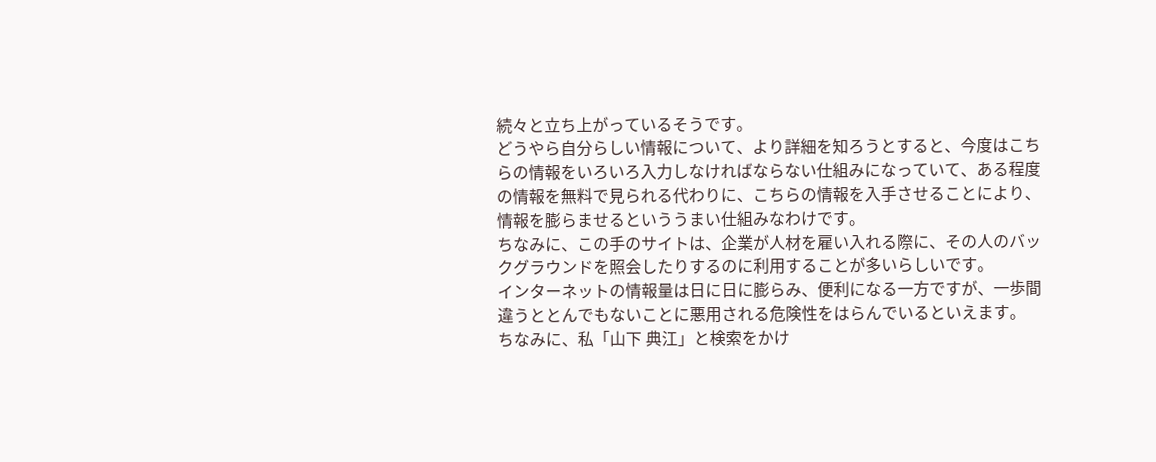続々と立ち上がっているそうです。
どうやら自分らしい情報について、より詳細を知ろうとすると、今度はこちらの情報をいろいろ入力しなければならない仕組みになっていて、ある程度の情報を無料で見られる代わりに、こちらの情報を入手させることにより、情報を膨らませるといううまい仕組みなわけです。
ちなみに、この手のサイトは、企業が人材を雇い入れる際に、その人のバックグラウンドを照会したりするのに利用することが多いらしいです。
インターネットの情報量は日に日に膨らみ、便利になる一方ですが、一歩間違うととんでもないことに悪用される危険性をはらんでいるといえます。
ちなみに、私「山下 典江」と検索をかけ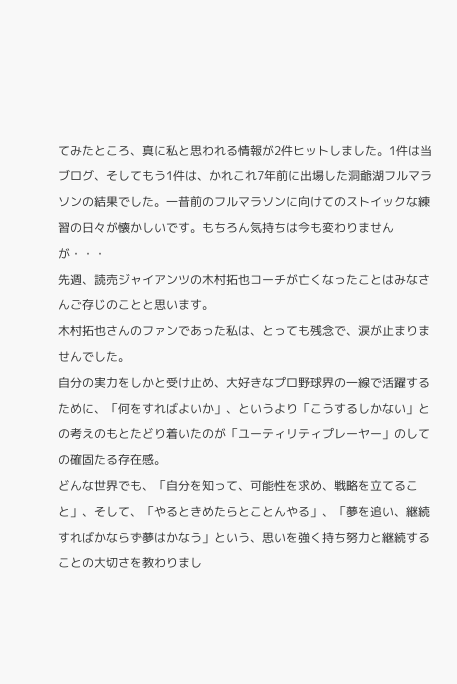てみたところ、真に私と思われる情報が2件ヒットしました。1件は当ブログ、そしてもう1件は、かれこれ7年前に出場した洞爺湖フルマラソンの結果でした。一昔前のフルマラソンに向けてのストイックな練習の日々が懐かしいです。もちろん気持ちは今も変わりませんが・・・
先週、読売ジャイアンツの木村拓也コーチが亡くなったことはみなさんご存じのことと思います。
木村拓也さんのファンであった私は、とっても残念で、涙が止まりませんでした。
自分の実力をしかと受け止め、大好きなプロ野球界の一線で活躍するために、「何をすればよいか」、というより「こうするしかない」との考えのもとたどり着いたのが「ユーティリティプレーヤー」のしての確固たる存在感。
どんな世界でも、「自分を知って、可能性を求め、戦略を立てること」、そして、「やるときめたらとことんやる」、「夢を追い、継続すればかならず夢はかなう」という、思いを強く持ち努力と継続することの大切さを教わりまし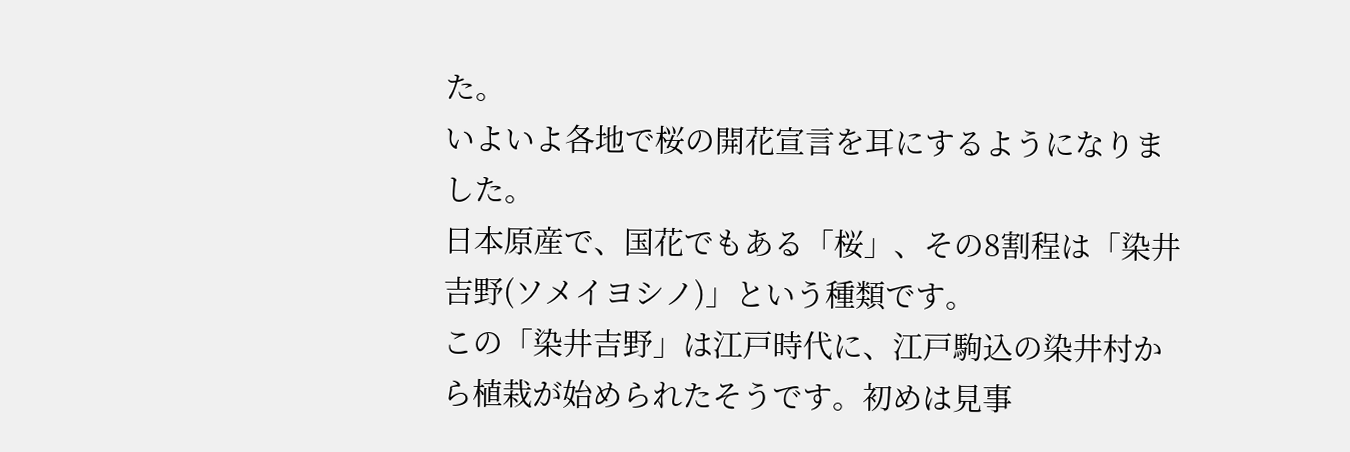た。
いよいよ各地で桜の開花宣言を耳にするようになりました。
日本原産で、国花でもある「桜」、その8割程は「染井吉野(ソメイヨシノ)」という種類です。
この「染井吉野」は江戸時代に、江戸駒込の染井村から植栽が始められたそうです。初めは見事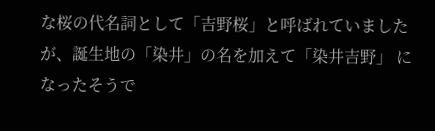な桜の代名詞として「吉野桜」と呼ばれていましたが、誕生地の「染井」の名を加えて「染井吉野」 になったそうで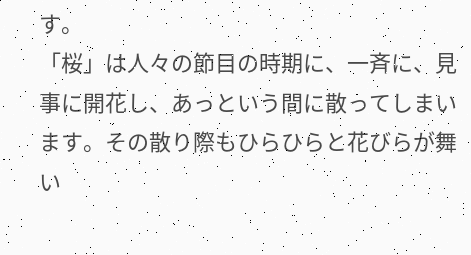す。
「桜」は人々の節目の時期に、一斉に、見事に開花し、あっという間に散ってしまいます。その散り際もひらひらと花びらが舞い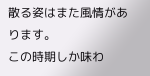散る姿はまた風情があります。
この時期しか味わ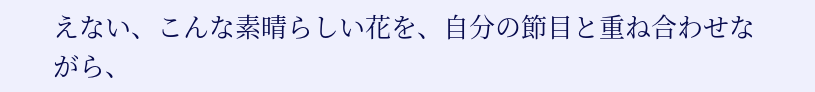えない、こんな素晴らしい花を、自分の節目と重ね合わせながら、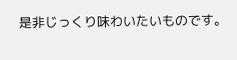是非じっくり味わいたいものです。